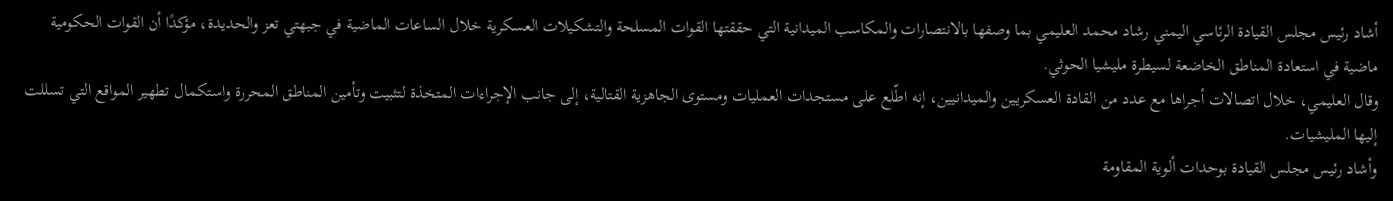أشاد رئيس مجلس القيادة الرئاسي اليمني رشاد محمد العليمي بما وصفها بالانتصارات والمكاسب الميدانية التي حققتها القوات المسلحة والتشكيلات العسكرية خلال الساعات الماضية في جبهتي تعز والحديدة، مؤكدًا أن القوات الحكومية ماضية في استعادة المناطق الخاضعة لسيطرة مليشيا الحوثي.
وقال العليمي، خلال اتصالات أجراها مع عدد من القادة العسكريين والميدانيين، إنه اطّلع على مستجدات العمليات ومستوى الجاهزية القتالية، إلى جانب الإجراءات المتخذة لتثبيت وتأمين المناطق المحررة واستكمال تطهير المواقع التي تسللت إليها المليشيات.
وأشاد رئيس مجلس القيادة بوحدات ألوية المقاومة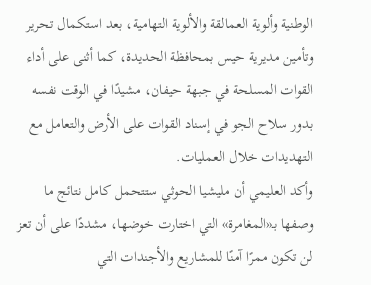الوطنية وألوية العمالقة والألوية التهامية، بعد استكمال تحرير وتأمين مديرية حيس بمحافظة الحديدة، كما أثنى على أداء القوات المسلحة في جبهة حيفان، مشيدًا في الوقت نفسه بدور سلاح الجو في إسناد القوات على الأرض والتعامل مع التهديدات خلال العمليات.
وأكد العليمي أن مليشيا الحوثي ستتحمل كامل نتائج ما وصفها بـ«المغامرة» التي اختارت خوضها، مشددًا على أن تعز لن تكون ممرًا آمنًا للمشاريع والأجندات التي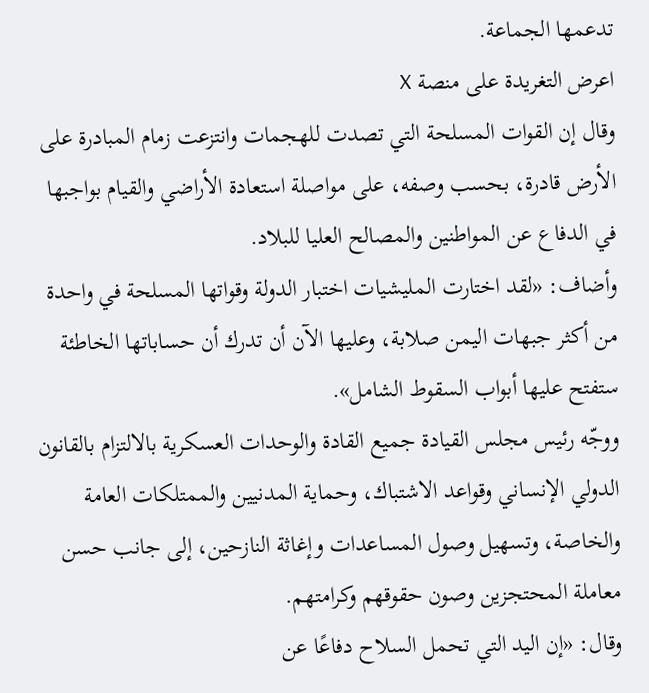تدعمها الجماعة.
اعرض التغريدة على منصة X
وقال إن القوات المسلحة التي تصدت للهجمات وانتزعت زمام المبادرة على الأرض قادرة، بحسب وصفه، على مواصلة استعادة الأراضي والقيام بواجبها في الدفاع عن المواطنين والمصالح العليا للبلاد.
وأضاف: «لقد اختارت المليشيات اختبار الدولة وقواتها المسلحة في واحدة من أكثر جبهات اليمن صلابة، وعليها الآن أن تدرك أن حساباتها الخاطئة ستفتح عليها أبواب السقوط الشامل».
ووجّه رئيس مجلس القيادة جميع القادة والوحدات العسكرية بالالتزام بالقانون الدولي الإنساني وقواعد الاشتباك، وحماية المدنيين والممتلكات العامة والخاصة، وتسهيل وصول المساعدات وإغاثة النازحين، إلى جانب حسن معاملة المحتجزين وصون حقوقهم وكرامتهم.
وقال: «إن اليد التي تحمل السلاح دفاعًا عن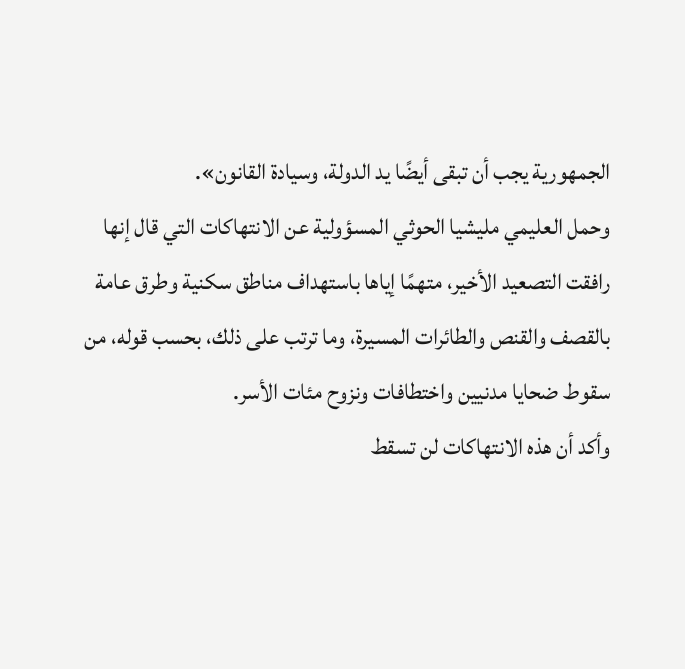الجمهورية يجب أن تبقى أيضًا يد الدولة، وسيادة القانون».
وحمل العليمي مليشيا الحوثي المسؤولية عن الانتهاكات التي قال إنها رافقت التصعيد الأخير، متهمًا إياها باستهداف مناطق سكنية وطرق عامة بالقصف والقنص والطائرات المسيرة، وما ترتب على ذلك، بحسب قوله، من سقوط ضحايا مدنيين واختطافات ونزوح مئات الأسر.
وأكد أن هذه الانتهاكات لن تسقط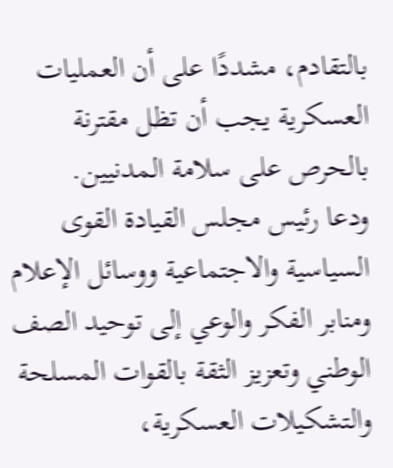بالتقادم، مشددًا على أن العمليات العسكرية يجب أن تظل مقترنة بالحرص على سلامة المدنيين.
ودعا رئيس مجلس القيادة القوى السياسية والاجتماعية ووسائل الإعلام ومنابر الفكر والوعي إلى توحيد الصف الوطني وتعزيز الثقة بالقوات المسلحة والتشكيلات العسكرية،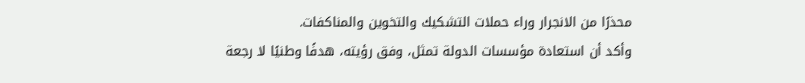محذرًا من الانجرار وراء حملات التشكيك والتخوين والمناكفات.
وأكد أن استعادة مؤسسات الدولة تمثل، وفق رؤيته، هدفًا وطنيًا لا رجعة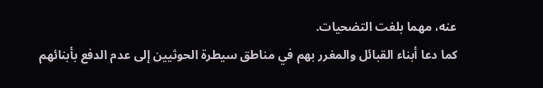عنه، مهما بلغت التضحيات.
كما دعا أبناء القبائل والمغرر بهم في مناطق سيطرة الحوثيين إلى عدم الدفع بأبنائهم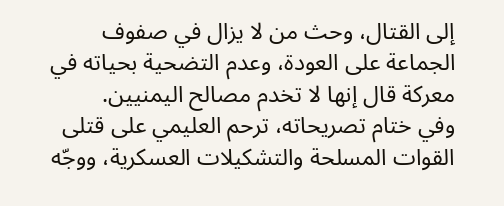إلى القتال، وحث من لا يزال في صفوف الجماعة على العودة، وعدم التضحية بحياته في معركة قال إنها لا تخدم مصالح اليمنيين.
وفي ختام تصريحاته، ترحم العليمي على قتلى القوات المسلحة والتشكيلات العسكرية، ووجّه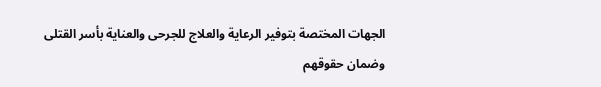الجهات المختصة بتوفير الرعاية والعلاج للجرحى والعناية بأسر القتلى وضمان حقوقهم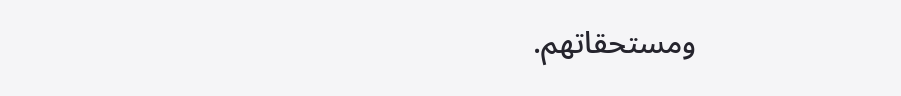ومستحقاتهم.